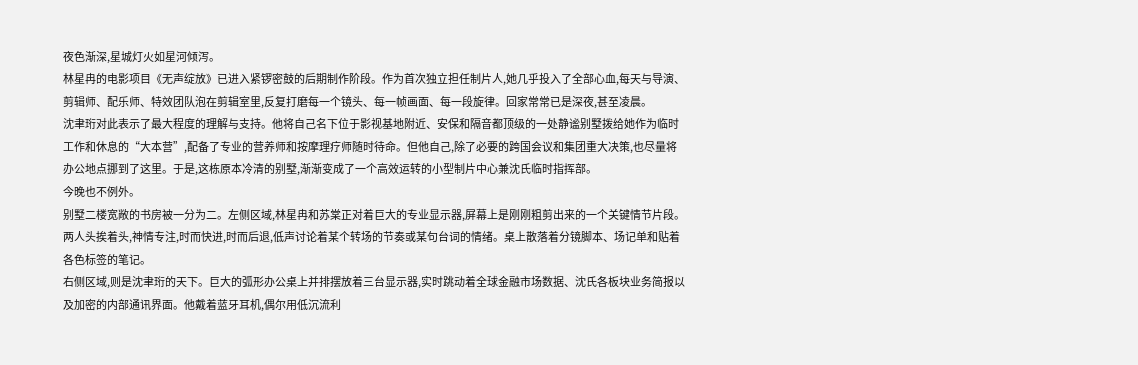夜色渐深,星城灯火如星河倾泻。
林星冉的电影项目《无声绽放》已进入紧锣密鼓的后期制作阶段。作为首次独立担任制片人,她几乎投入了全部心血,每天与导演、剪辑师、配乐师、特效团队泡在剪辑室里,反复打磨每一个镜头、每一帧画面、每一段旋律。回家常常已是深夜,甚至凌晨。
沈聿珩对此表示了最大程度的理解与支持。他将自己名下位于影视基地附近、安保和隔音都顶级的一处静谧别墅拨给她作为临时工作和休息的“大本营”,配备了专业的营养师和按摩理疗师随时待命。但他自己,除了必要的跨国会议和集团重大决策,也尽量将办公地点挪到了这里。于是,这栋原本冷清的别墅,渐渐变成了一个高效运转的小型制片中心兼沈氏临时指挥部。
今晚也不例外。
别墅二楼宽敞的书房被一分为二。左侧区域,林星冉和苏棠正对着巨大的专业显示器,屏幕上是刚刚粗剪出来的一个关键情节片段。两人头挨着头,神情专注,时而快进,时而后退,低声讨论着某个转场的节奏或某句台词的情绪。桌上散落着分镜脚本、场记单和贴着各色标签的笔记。
右侧区域,则是沈聿珩的天下。巨大的弧形办公桌上并排摆放着三台显示器,实时跳动着全球金融市场数据、沈氏各板块业务简报以及加密的内部通讯界面。他戴着蓝牙耳机,偶尔用低沉流利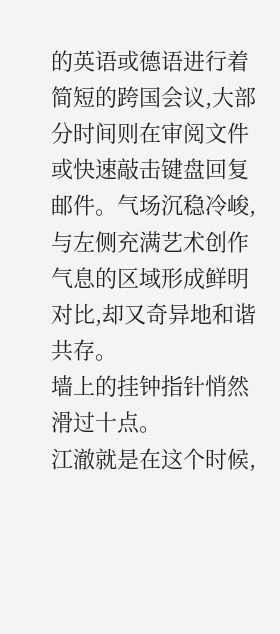的英语或德语进行着简短的跨国会议,大部分时间则在审阅文件或快速敲击键盘回复邮件。气场沉稳冷峻,与左侧充满艺术创作气息的区域形成鲜明对比,却又奇异地和谐共存。
墙上的挂钟指针悄然滑过十点。
江澈就是在这个时候,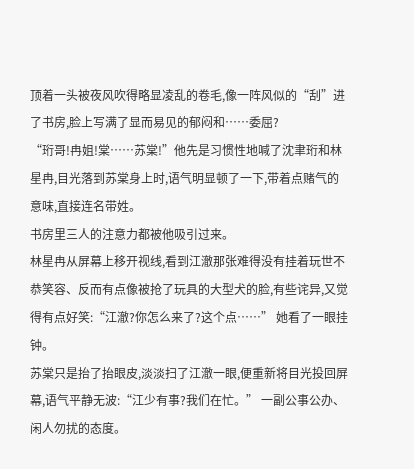顶着一头被夜风吹得略显凌乱的卷毛,像一阵风似的“刮”进了书房,脸上写满了显而易见的郁闷和……委屈?
“珩哥!冉姐!棠……苏棠!”他先是习惯性地喊了沈聿珩和林星冉,目光落到苏棠身上时,语气明显顿了一下,带着点赌气的意味,直接连名带姓。
书房里三人的注意力都被他吸引过来。
林星冉从屏幕上移开视线,看到江澈那张难得没有挂着玩世不恭笑容、反而有点像被抢了玩具的大型犬的脸,有些诧异,又觉得有点好笑:“江澈?你怎么来了?这个点……” 她看了一眼挂钟。
苏棠只是抬了抬眼皮,淡淡扫了江澈一眼,便重新将目光投回屏幕,语气平静无波:“江少有事?我们在忙。” 一副公事公办、闲人勿扰的态度。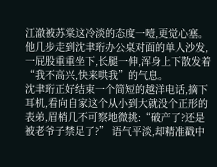江澈被苏棠这冷淡的态度一噎,更觉心塞。他几步走到沈聿珩办公桌对面的单人沙发,一屁股重重坐下,长腿一伸,浑身上下散发着“我不高兴,快来哄我”的气息。
沈聿珩正好结束一个简短的越洋电话,摘下耳机,看向自家这个从小到大就没个正形的表弟,眉梢几不可察地微挑:“破产了?还是被老爷子禁足了?” 语气平淡,却精准戳中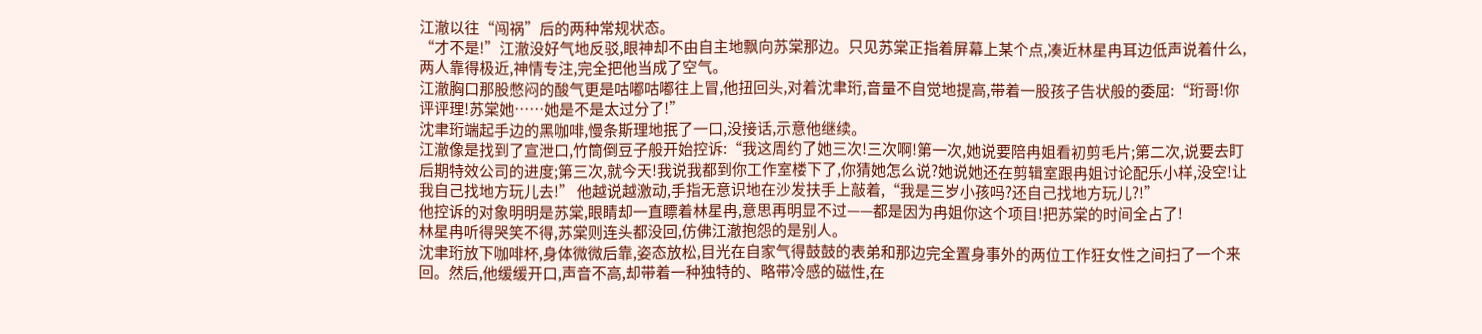江澈以往“闯祸”后的两种常规状态。
“才不是!”江澈没好气地反驳,眼神却不由自主地飘向苏棠那边。只见苏棠正指着屏幕上某个点,凑近林星冉耳边低声说着什么,两人靠得极近,神情专注,完全把他当成了空气。
江澈胸口那股憋闷的酸气更是咕嘟咕嘟往上冒,他扭回头,对着沈聿珩,音量不自觉地提高,带着一股孩子告状般的委屈:“珩哥!你评评理!苏棠她……她是不是太过分了!”
沈聿珩端起手边的黑咖啡,慢条斯理地抿了一口,没接话,示意他继续。
江澈像是找到了宣泄口,竹筒倒豆子般开始控诉:“我这周约了她三次!三次啊!第一次,她说要陪冉姐看初剪毛片;第二次,说要去盯后期特效公司的进度;第三次,就今天!我说我都到你工作室楼下了,你猜她怎么说?她说她还在剪辑室跟冉姐讨论配乐小样,没空!让我自己找地方玩儿去!” 他越说越激动,手指无意识地在沙发扶手上敲着,“我是三岁小孩吗?还自己找地方玩儿?!”
他控诉的对象明明是苏棠,眼睛却一直瞟着林星冉,意思再明显不过——都是因为冉姐你这个项目!把苏棠的时间全占了!
林星冉听得哭笑不得,苏棠则连头都没回,仿佛江澈抱怨的是别人。
沈聿珩放下咖啡杯,身体微微后靠,姿态放松,目光在自家气得鼓鼓的表弟和那边完全置身事外的两位工作狂女性之间扫了一个来回。然后,他缓缓开口,声音不高,却带着一种独特的、略带冷感的磁性,在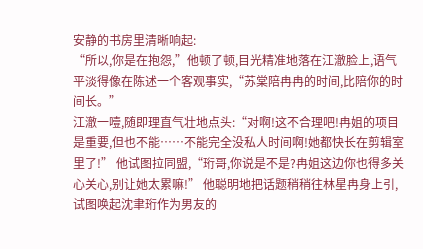安静的书房里清晰响起:
“所以,你是在抱怨,”他顿了顿,目光精准地落在江澈脸上,语气平淡得像在陈述一个客观事实,“苏棠陪冉冉的时间,比陪你的时间长。”
江澈一噎,随即理直气壮地点头:“对啊!这不合理吧!冉姐的项目是重要,但也不能……不能完全没私人时间啊!她都快长在剪辑室里了!” 他试图拉同盟,“珩哥,你说是不是?冉姐这边你也得多关心关心,别让她太累嘛!” 他聪明地把话题稍稍往林星冉身上引,试图唤起沈聿珩作为男友的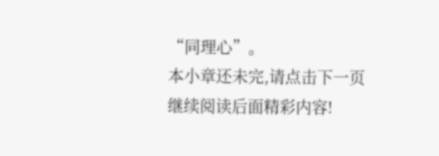“同理心”。
本小章还未完,请点击下一页继续阅读后面精彩内容!